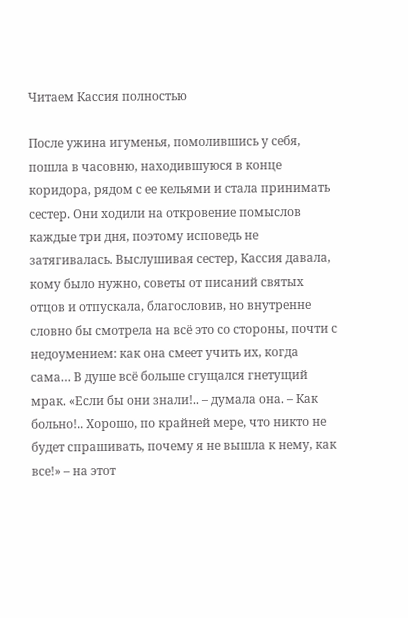Читаем Кассия полностью

После ужина игуменья, помолившись у себя, пошла в часовню, находившуюся в конце коридора, рядом с ее кельями и стала принимать сестер. Они ходили на откровение помыслов каждые три дня, поэтому исповедь не затягивалась. Выслушивая сестер, Кассия давала, кому было нужно, советы от писаний святых отцов и отпускала, благословив, но внутренне словно бы смотрела на всё это со стороны, почти с недоумением: как она смеет учить их, когда сама… В душе всё больше сгущался гнетущий мрак. «Если бы они знали!.. – думала она. – Как больно!.. Хорошо, по крайней мере, что никто не будет спрашивать, почему я не вышла к нему, как все!» – на этот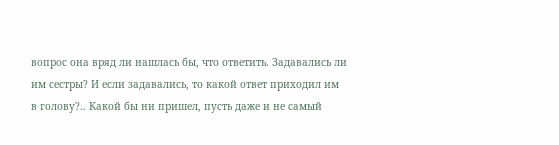вопрос она вряд ли нашлась бы, что ответить. Задавались ли им сестры? И если задавались, то какой ответ приходил им в голову?.. Какой бы ни пришел, пусть даже и не самый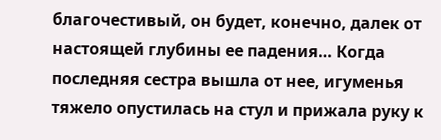благочестивый, он будет, конечно, далек от настоящей глубины ее падения… Когда последняя сестра вышла от нее, игуменья тяжело опустилась на стул и прижала руку к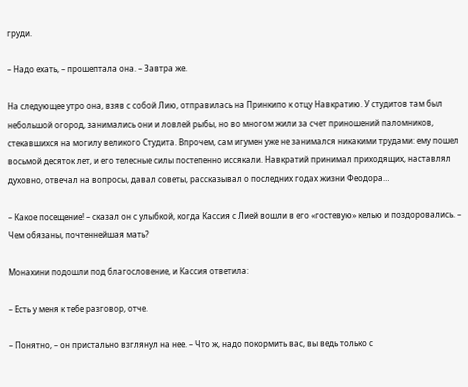груди.

– Надо ехать, – прошептала она. – Завтра же.

На следующее утро она, взяв с собой Лию, отправилась на Принкипо к отцу Навкратию. У студитов там был небольшой огород, занимались они и ловлей рыбы, но во многом жили за счет приношений паломников, стекавшихся на могилу великого Студита. Впрочем, сам игумен уже не занимался никакими трудами: ему пошел восьмой десяток лет, и его телесные силы постепенно иссякали. Навкратий принимал приходящих, наставлял духовно, отвечал на вопросы, давал советы, рассказывал о последних годах жизни Феодора…

– Какое посещение! – сказал он с улыбкой, когда Кассия с Лией вошли в его «гостевую» келью и поздоровались. – Чем обязаны, почтеннейшая мать?

Монахини подошли под благословение, и Кассия ответила:

– Есть у меня к тебе разговор, отче.

– Понятно, – он пристально взглянул на нее. – Что ж, надо покормить вас, вы ведь только с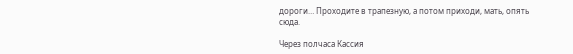дороги… Проходите в трапезную, а потом приходи, мать, опять сюда.

Через полчаса Кассия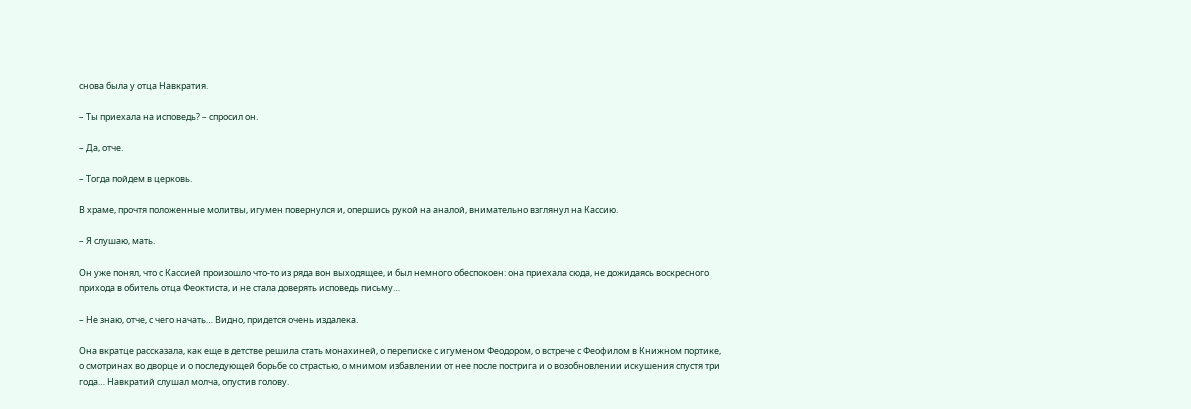снова была у отца Навкратия.

– Ты приехала на исповедь? – спросил он.

– Да, отче.

– Тогда пойдем в церковь.

В храме, прочтя положенные молитвы, игумен повернулся и, опершись рукой на аналой, внимательно взглянул на Кассию.

– Я слушаю, мать.

Он уже понял, что с Кассией произошло что-то из ряда вон выходящее, и был немного обеспокоен: она приехала сюда, не дожидаясь воскресного прихода в обитель отца Феоктиста, и не стала доверять исповедь письму…

– Не знаю, отче, с чего начать… Видно, придется очень издалека.

Она вкратце рассказала, как еще в детстве решила стать монахиней, о переписке с игуменом Феодором, о встрече с Феофилом в Книжном портике, о смотринах во дворце и о последующей борьбе со страстью, о мнимом избавлении от нее после пострига и о возобновлении искушения спустя три года… Навкратий слушал молча, опустив голову.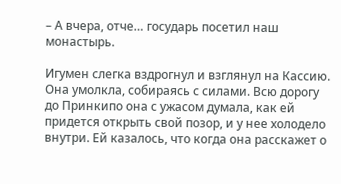– А вчера, отче… государь посетил наш монастырь.

Игумен слегка вздрогнул и взглянул на Кассию. Она умолкла, собираясь с силами. Всю дорогу до Принкипо она с ужасом думала, как ей придется открыть свой позор, и у нее холодело внутри. Ей казалось, что когда она расскажет о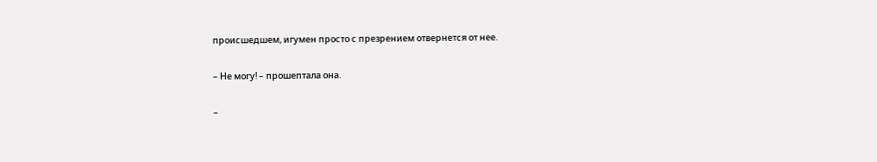происшедшем, игумен просто с презрением отвернется от нее.

– Не могу! – прошептала она.

–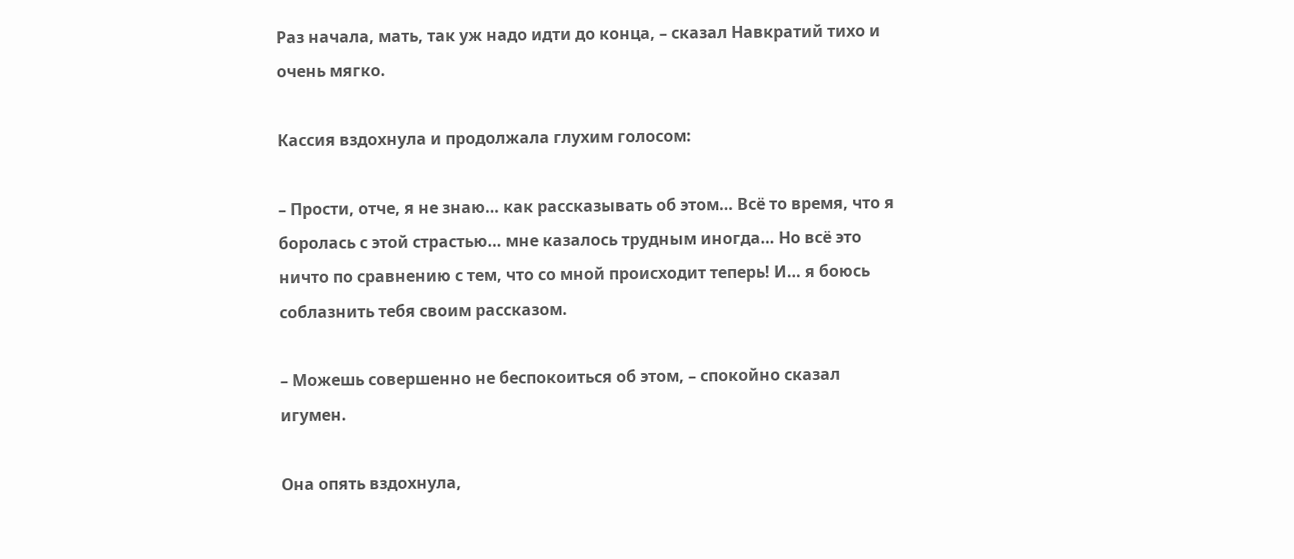Раз начала, мать, так уж надо идти до конца, – сказал Навкратий тихо и очень мягко.

Кассия вздохнула и продолжала глухим голосом:

– Прости, отче, я не знаю… как рассказывать об этом… Всё то время, что я боролась с этой страстью… мне казалось трудным иногда… Но всё это ничто по сравнению с тем, что со мной происходит теперь! И… я боюсь соблазнить тебя своим рассказом.

– Можешь совершенно не беспокоиться об этом, – спокойно сказал игумен.

Она опять вздохнула,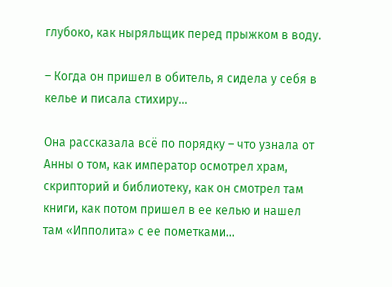глубоко, как ныряльщик перед прыжком в воду.

– Когда он пришел в обитель, я сидела у себя в келье и писала стихиру…

Она рассказала всё по порядку – что узнала от Анны о том, как император осмотрел храм, скрипторий и библиотеку, как он смотрел там книги, как потом пришел в ее келью и нашел там «Ипполита» с ее пометками…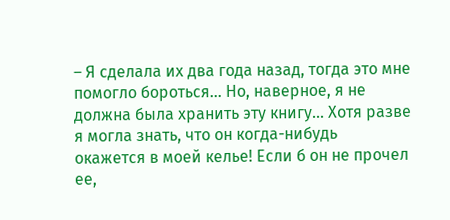– Я сделала их два года назад, тогда это мне помогло бороться… Но, наверное, я не должна была хранить эту книгу… Хотя разве я могла знать, что он когда-нибудь окажется в моей келье! Если б он не прочел ее,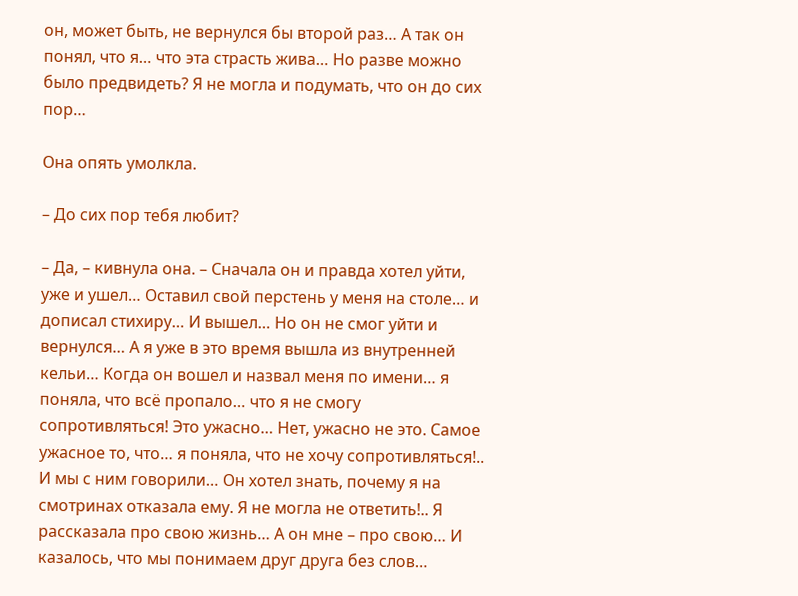он, может быть, не вернулся бы второй раз… А так он понял, что я… что эта страсть жива… Но разве можно было предвидеть? Я не могла и подумать, что он до сих пор…

Она опять умолкла.

– До сих пор тебя любит?

– Да, – кивнула она. – Сначала он и правда хотел уйти, уже и ушел… Оставил свой перстень у меня на столе… и дописал стихиру… И вышел… Но он не смог уйти и вернулся… А я уже в это время вышла из внутренней кельи… Когда он вошел и назвал меня по имени… я поняла, что всё пропало… что я не смогу сопротивляться! Это ужасно… Нет, ужасно не это. Самое ужасное то, что… я поняла, что не хочу сопротивляться!.. И мы с ним говорили… Он хотел знать, почему я на смотринах отказала ему. Я не могла не ответить!.. Я рассказала про свою жизнь… А он мне – про свою… И казалось, что мы понимаем друг друга без слов…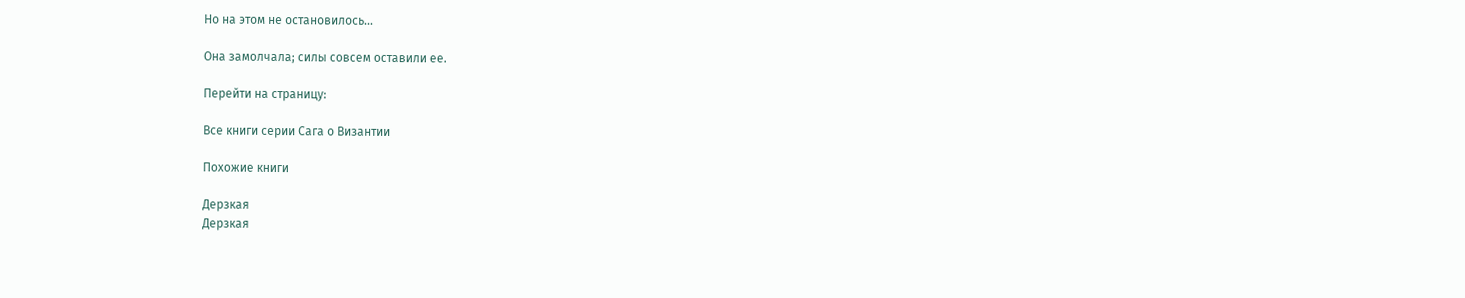Но на этом не остановилось…

Она замолчала; силы совсем оставили ее.

Перейти на страницу:

Все книги серии Сага о Византии

Похожие книги

Дерзкая
Дерзкая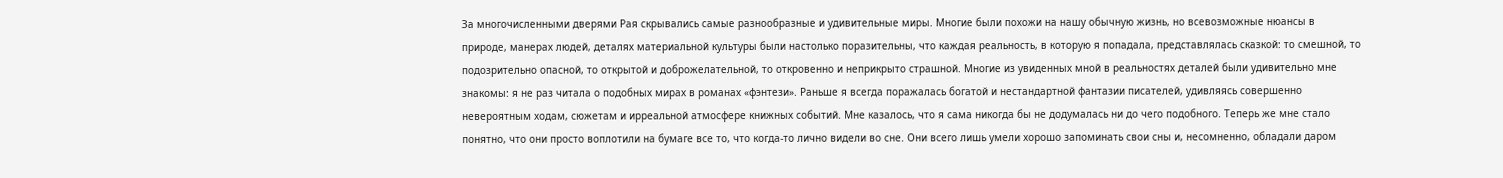За многочисленными дверями Рая скрывались самые разнообразные и удивительные миры. Многие были похожи на нашу обычную жизнь, но всевозможные нюансы в природе, манерах людей, деталях материальной культуры были настолько поразительны, что каждая реальность, в которую я попадала, представлялась сказкой: то смешной, то подозрительно опасной, то открытой и доброжелательной, то откровенно и неприкрыто страшной. Многие из увиденных мной в реальностях деталей были удивительно мне знакомы: я не раз читала о подобных мирах в романах «фэнтези». Раньше я всегда поражалась богатой и нестандартной фантазии писателей, удивляясь совершенно невероятным ходам, сюжетам и ирреальной атмосфере книжных событий. Мне казалось, что я сама никогда бы не додумалась ни до чего подобного. Теперь же мне стало понятно, что они просто воплотили на бумаге все то, что когда-то лично видели во сне. Они всего лишь умели хорошо запоминать свои сны и, несомненно, обладали даром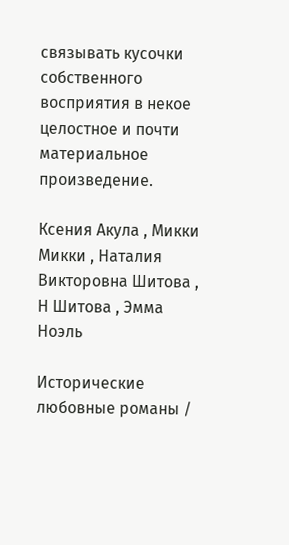связывать кусочки собственного восприятия в некое целостное и почти материальное произведение.

Ксения Акула , Микки Микки , Наталия Викторовна Шитова , Н Шитова , Эмма Ноэль

Исторические любовные романы /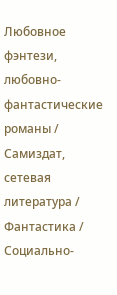Любовное фэнтези, любовно-фантастические романы / Самиздат, сетевая литература / Фантастика / Социально-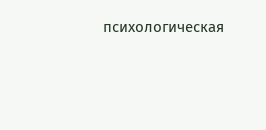психологическая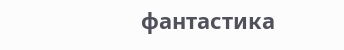фантастика